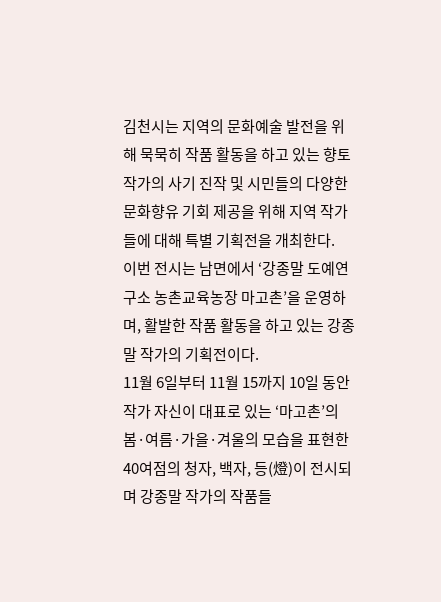김천시는 지역의 문화예술 발전을 위해 묵묵히 작품 활동을 하고 있는 향토작가의 사기 진작 및 시민들의 다양한 문화향유 기회 제공을 위해 지역 작가들에 대해 특별 기획전을 개최한다.
이번 전시는 남면에서 ‘강종말 도예연구소 농촌교육농장 마고촌’을 운영하며, 활발한 작품 활동을 하고 있는 강종말 작가의 기획전이다.
11월 6일부터 11월 15까지 10일 동안 작가 자신이 대표로 있는 ‘마고촌’의 봄·여름·가을·겨울의 모습을 표현한 40여점의 청자, 백자, 등(燈)이 전시되며 강종말 작가의 작품들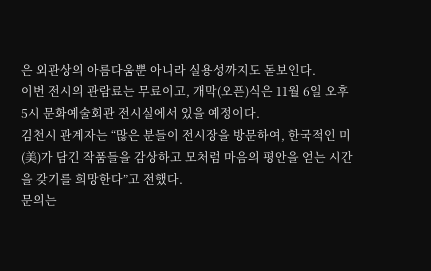은 외관상의 아름다움뿐 아니라 실용성까지도 돋보인다.
이번 전시의 관람료는 무료이고, 개막(오픈)식은 11월 6일 오후 5시 문화예술회관 전시실에서 있을 예정이다.
김천시 관계자는 “많은 분들이 전시장을 방문하여, 한국적인 미(美)가 담긴 작품들을 감상하고 모처럼 마음의 평안을 얻는 시간을 갖기를 희망한다”고 전했다.
문의는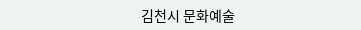김천시 문화예술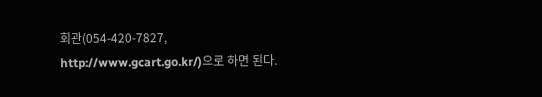회관(054-420-7827, http://www.gcart.go.kr/)으로 하면 된다.